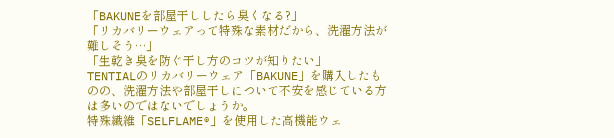「BAKUNEを部屋干ししたら臭くなる?」
「リカバリーウェアって特殊な素材だから、洗濯方法が難しそう…」
「生乾き臭を防ぐ干し方のコツが知りたい」
TENTIALのリカバリーウェア「BAKUNE」を購入したものの、洗濯方法や部屋干しについて不安を感じている方は多いのではないでしょうか。
特殊繊維「SELFLAME®」を使用した高機能ウェ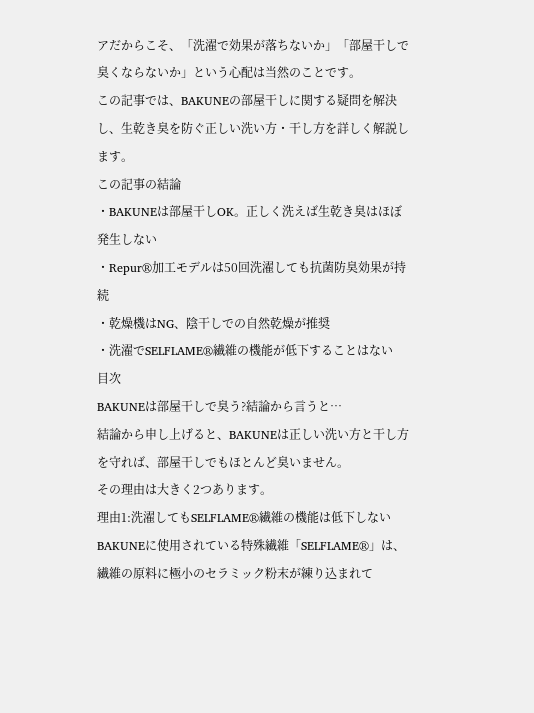アだからこそ、「洗濯で効果が落ちないか」「部屋干しで臭くならないか」という心配は当然のことです。
この記事では、BAKUNEの部屋干しに関する疑問を解決し、生乾き臭を防ぐ正しい洗い方・干し方を詳しく解説します。
この記事の結論
・BAKUNEは部屋干しOK。正しく洗えば生乾き臭はほぼ発生しない
・Repur®加工モデルは50回洗濯しても抗菌防臭効果が持続
・乾燥機はNG、陰干しでの自然乾燥が推奨
・洗濯でSELFLAME®繊維の機能が低下することはない
目次
BAKUNEは部屋干しで臭う?結論から言うと…
結論から申し上げると、BAKUNEは正しい洗い方と干し方を守れば、部屋干しでもほとんど臭いません。
その理由は大きく2つあります。
理由1:洗濯してもSELFLAME®繊維の機能は低下しない
BAKUNEに使用されている特殊繊維「SELFLAME®」は、繊維の原料に極小のセラミック粉末が練り込まれて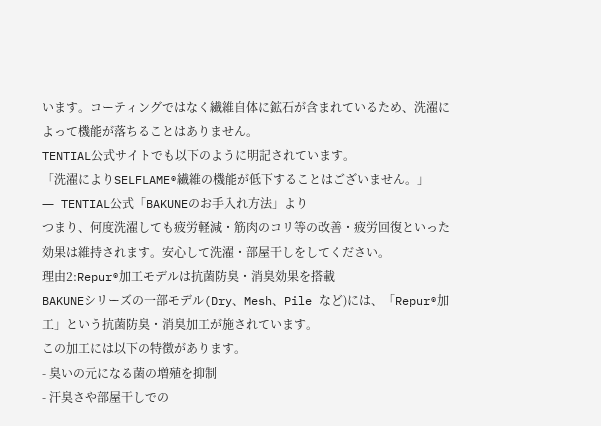います。コーティングではなく繊維自体に鉱石が含まれているため、洗濯によって機能が落ちることはありません。
TENTIAL公式サイトでも以下のように明記されています。
「洗濯によりSELFLAME®繊維の機能が低下することはございません。」
― TENTIAL公式「BAKUNEのお手入れ方法」より
つまり、何度洗濯しても疲労軽減・筋肉のコリ等の改善・疲労回復といった効果は維持されます。安心して洗濯・部屋干しをしてください。
理由2:Repur®加工モデルは抗菌防臭・消臭効果を搭載
BAKUNEシリーズの一部モデル(Dry、Mesh、Pile など)には、「Repur®加工」という抗菌防臭・消臭加工が施されています。
この加工には以下の特徴があります。
- 臭いの元になる菌の増殖を抑制
- 汗臭さや部屋干しでの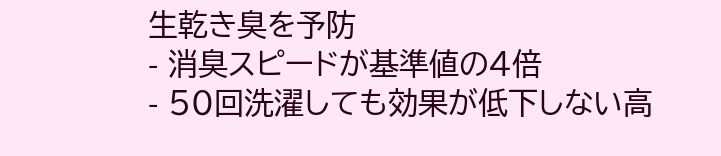生乾き臭を予防
- 消臭スピードが基準値の4倍
- 50回洗濯しても効果が低下しない高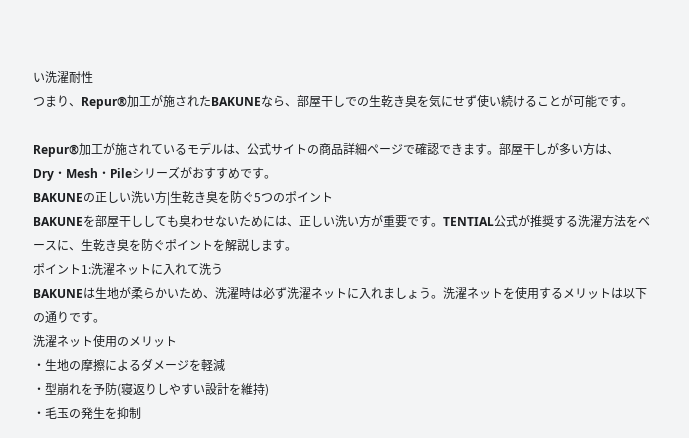い洗濯耐性
つまり、Repur®加工が施されたBAKUNEなら、部屋干しでの生乾き臭を気にせず使い続けることが可能です。

Repur®加工が施されているモデルは、公式サイトの商品詳細ページで確認できます。部屋干しが多い方は、Dry・Mesh・Pileシリーズがおすすめです。
BAKUNEの正しい洗い方|生乾き臭を防ぐ5つのポイント
BAKUNEを部屋干ししても臭わせないためには、正しい洗い方が重要です。TENTIAL公式が推奨する洗濯方法をベースに、生乾き臭を防ぐポイントを解説します。
ポイント1:洗濯ネットに入れて洗う
BAKUNEは生地が柔らかいため、洗濯時は必ず洗濯ネットに入れましょう。洗濯ネットを使用するメリットは以下の通りです。
洗濯ネット使用のメリット
・生地の摩擦によるダメージを軽減
・型崩れを予防(寝返りしやすい設計を維持)
・毛玉の発生を抑制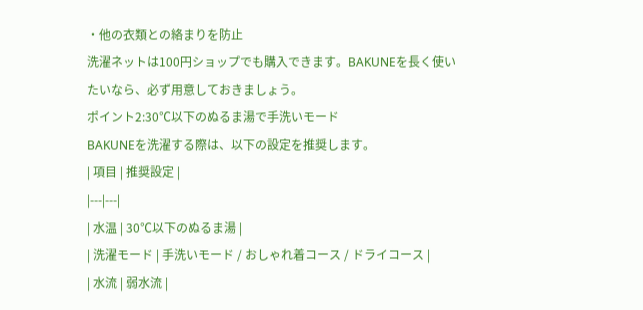・他の衣類との絡まりを防止
洗濯ネットは100円ショップでも購入できます。BAKUNEを長く使いたいなら、必ず用意しておきましょう。
ポイント2:30℃以下のぬるま湯で手洗いモード
BAKUNEを洗濯する際は、以下の設定を推奨します。
| 項目 | 推奨設定 |
|---|---|
| 水温 | 30℃以下のぬるま湯 |
| 洗濯モード | 手洗いモード / おしゃれ着コース / ドライコース |
| 水流 | 弱水流 |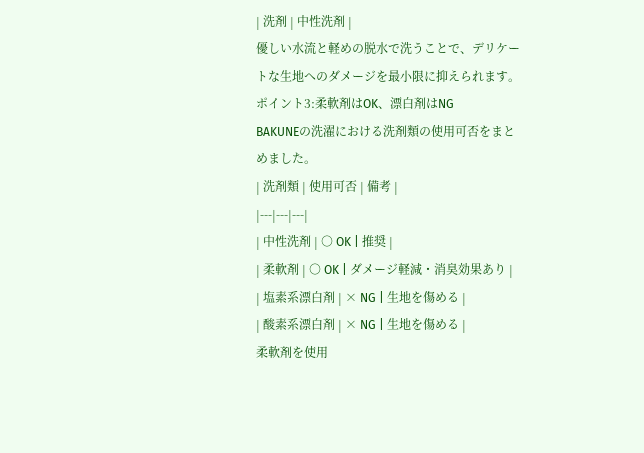| 洗剤 | 中性洗剤 |
優しい水流と軽めの脱水で洗うことで、デリケートな生地へのダメージを最小限に抑えられます。
ポイント3:柔軟剤はOK、漂白剤はNG
BAKUNEの洗濯における洗剤類の使用可否をまとめました。
| 洗剤類 | 使用可否 | 備考 |
|---|---|---|
| 中性洗剤 | ○ OK | 推奨 |
| 柔軟剤 | ○ OK | ダメージ軽減・消臭効果あり |
| 塩素系漂白剤 | × NG | 生地を傷める |
| 酸素系漂白剤 | × NG | 生地を傷める |
柔軟剤を使用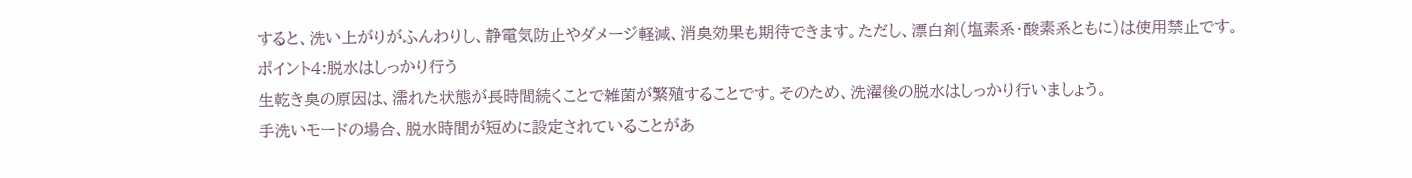すると、洗い上がりがふんわりし、静電気防止やダメージ軽減、消臭効果も期待できます。ただし、漂白剤(塩素系・酸素系ともに)は使用禁止です。
ポイント4:脱水はしっかり行う
生乾き臭の原因は、濡れた状態が長時間続くことで雑菌が繁殖することです。そのため、洗濯後の脱水はしっかり行いましょう。
手洗いモードの場合、脱水時間が短めに設定されていることがあ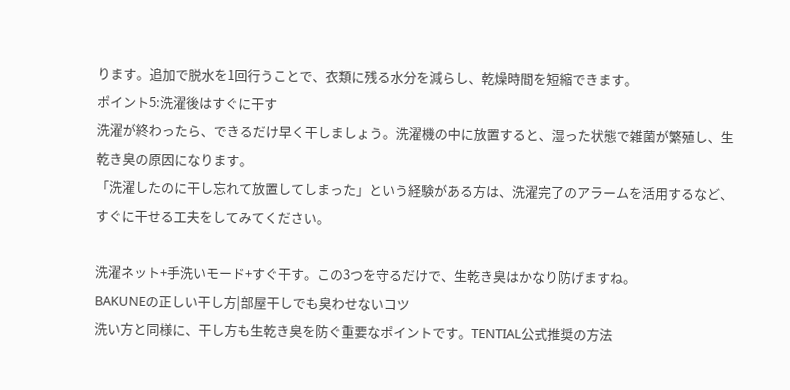ります。追加で脱水を1回行うことで、衣類に残る水分を減らし、乾燥時間を短縮できます。
ポイント5:洗濯後はすぐに干す
洗濯が終わったら、できるだけ早く干しましょう。洗濯機の中に放置すると、湿った状態で雑菌が繁殖し、生乾き臭の原因になります。
「洗濯したのに干し忘れて放置してしまった」という経験がある方は、洗濯完了のアラームを活用するなど、すぐに干せる工夫をしてみてください。

洗濯ネット+手洗いモード+すぐ干す。この3つを守るだけで、生乾き臭はかなり防げますね。
BAKUNEの正しい干し方|部屋干しでも臭わせないコツ
洗い方と同様に、干し方も生乾き臭を防ぐ重要なポイントです。TENTIAL公式推奨の方法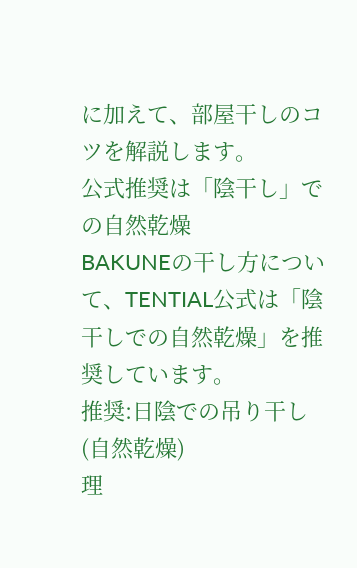に加えて、部屋干しのコツを解説します。
公式推奨は「陰干し」での自然乾燥
BAKUNEの干し方について、TENTIAL公式は「陰干しでの自然乾燥」を推奨しています。
推奨:日陰での吊り干し(自然乾燥)
理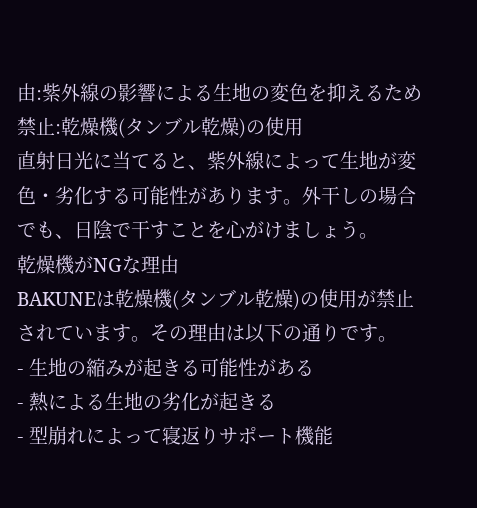由:紫外線の影響による生地の変色を抑えるため
禁止:乾燥機(タンブル乾燥)の使用
直射日光に当てると、紫外線によって生地が変色・劣化する可能性があります。外干しの場合でも、日陰で干すことを心がけましょう。
乾燥機がNGな理由
BAKUNEは乾燥機(タンブル乾燥)の使用が禁止されています。その理由は以下の通りです。
- 生地の縮みが起きる可能性がある
- 熱による生地の劣化が起きる
- 型崩れによって寝返りサポート機能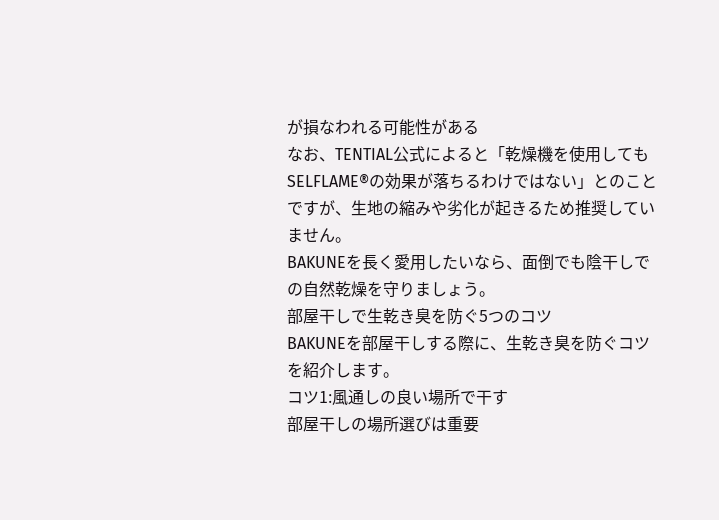が損なわれる可能性がある
なお、TENTIAL公式によると「乾燥機を使用してもSELFLAME®の効果が落ちるわけではない」とのことですが、生地の縮みや劣化が起きるため推奨していません。
BAKUNEを長く愛用したいなら、面倒でも陰干しでの自然乾燥を守りましょう。
部屋干しで生乾き臭を防ぐ5つのコツ
BAKUNEを部屋干しする際に、生乾き臭を防ぐコツを紹介します。
コツ1:風通しの良い場所で干す
部屋干しの場所選びは重要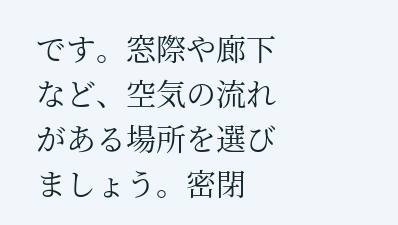です。窓際や廊下など、空気の流れがある場所を選びましょう。密閉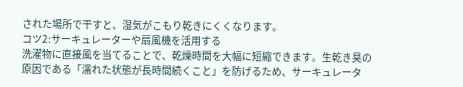された場所で干すと、湿気がこもり乾きにくくなります。
コツ2:サーキュレーターや扇風機を活用する
洗濯物に直接風を当てることで、乾燥時間を大幅に短縮できます。生乾き臭の原因である「濡れた状態が長時間続くこと」を防げるため、サーキュレータ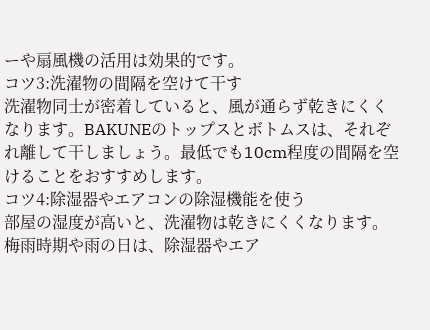ーや扇風機の活用は効果的です。
コツ3:洗濯物の間隔を空けて干す
洗濯物同士が密着していると、風が通らず乾きにくくなります。BAKUNEのトップスとボトムスは、それぞれ離して干しましょう。最低でも10cm程度の間隔を空けることをおすすめします。
コツ4:除湿器やエアコンの除湿機能を使う
部屋の湿度が高いと、洗濯物は乾きにくくなります。梅雨時期や雨の日は、除湿器やエア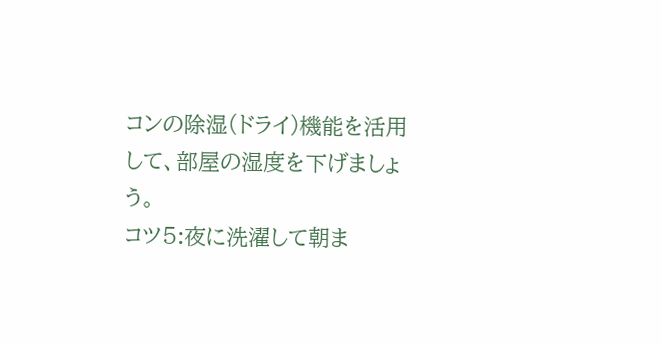コンの除湿(ドライ)機能を活用して、部屋の湿度を下げましょう。
コツ5:夜に洗濯して朝ま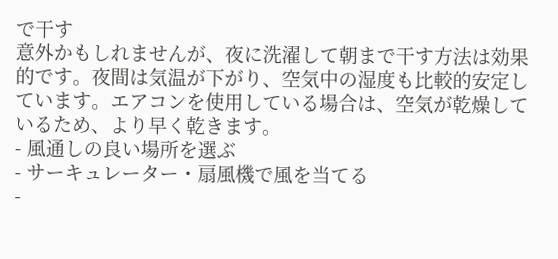で干す
意外かもしれませんが、夜に洗濯して朝まで干す方法は効果的です。夜間は気温が下がり、空気中の湿度も比較的安定しています。エアコンを使用している場合は、空気が乾燥しているため、より早く乾きます。
- 風通しの良い場所を選ぶ
- サーキュレーター・扇風機で風を当てる
-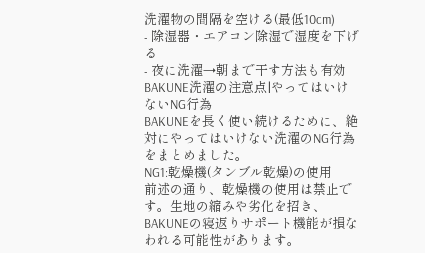洗濯物の間隔を空ける(最低10cm)
- 除湿器・エアコン除湿で湿度を下げる
- 夜に洗濯→朝まで干す方法も有効
BAKUNE洗濯の注意点|やってはいけないNG行為
BAKUNEを長く使い続けるために、絶対にやってはいけない洗濯のNG行為をまとめました。
NG1:乾燥機(タンブル乾燥)の使用
前述の通り、乾燥機の使用は禁止です。生地の縮みや劣化を招き、BAKUNEの寝返りサポート機能が損なわれる可能性があります。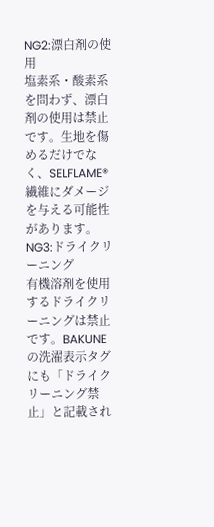NG2:漂白剤の使用
塩素系・酸素系を問わず、漂白剤の使用は禁止です。生地を傷めるだけでなく、SELFLAME®繊維にダメージを与える可能性があります。
NG3:ドライクリーニング
有機溶剤を使用するドライクリーニングは禁止です。BAKUNEの洗濯表示タグにも「ドライクリーニング禁止」と記載され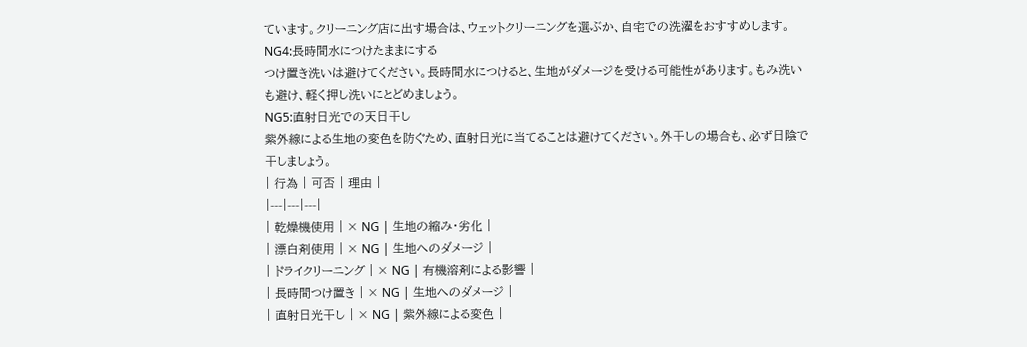ています。クリーニング店に出す場合は、ウェットクリーニングを選ぶか、自宅での洗濯をおすすめします。
NG4:長時間水につけたままにする
つけ置き洗いは避けてください。長時間水につけると、生地がダメージを受ける可能性があります。もみ洗いも避け、軽く押し洗いにとどめましょう。
NG5:直射日光での天日干し
紫外線による生地の変色を防ぐため、直射日光に当てることは避けてください。外干しの場合も、必ず日陰で干しましょう。
| 行為 | 可否 | 理由 |
|---|---|---|
| 乾燥機使用 | × NG | 生地の縮み・劣化 |
| 漂白剤使用 | × NG | 生地へのダメージ |
| ドライクリーニング | × NG | 有機溶剤による影響 |
| 長時間つけ置き | × NG | 生地へのダメージ |
| 直射日光干し | × NG | 紫外線による変色 |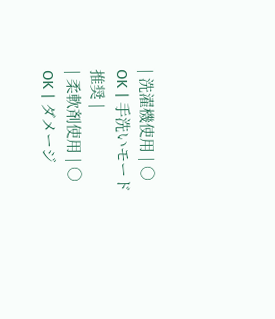| 洗濯機使用 | ○ OK | 手洗いモード推奨 |
| 柔軟剤使用 | ○ OK | ダメージ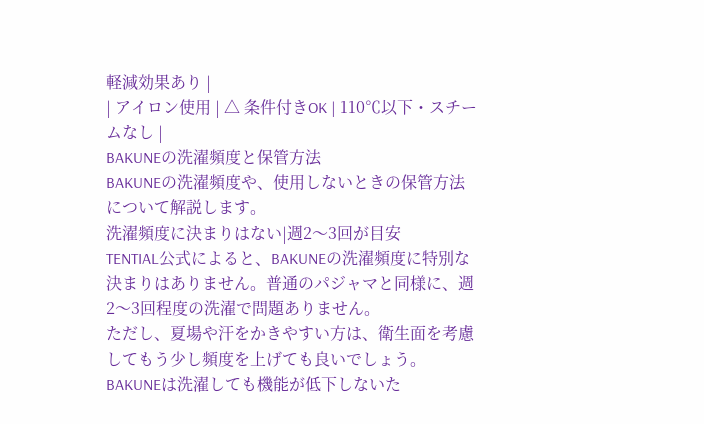軽減効果あり |
| アイロン使用 | △ 条件付きOK | 110℃以下・スチームなし |
BAKUNEの洗濯頻度と保管方法
BAKUNEの洗濯頻度や、使用しないときの保管方法について解説します。
洗濯頻度に決まりはない|週2〜3回が目安
TENTIAL公式によると、BAKUNEの洗濯頻度に特別な決まりはありません。普通のパジャマと同様に、週2〜3回程度の洗濯で問題ありません。
ただし、夏場や汗をかきやすい方は、衛生面を考慮してもう少し頻度を上げても良いでしょう。BAKUNEは洗濯しても機能が低下しないた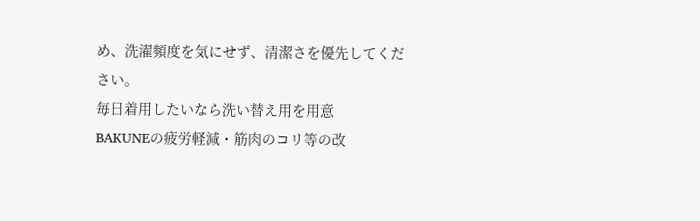め、洗濯頻度を気にせず、清潔さを優先してください。
毎日着用したいなら洗い替え用を用意
BAKUNEの疲労軽減・筋肉のコリ等の改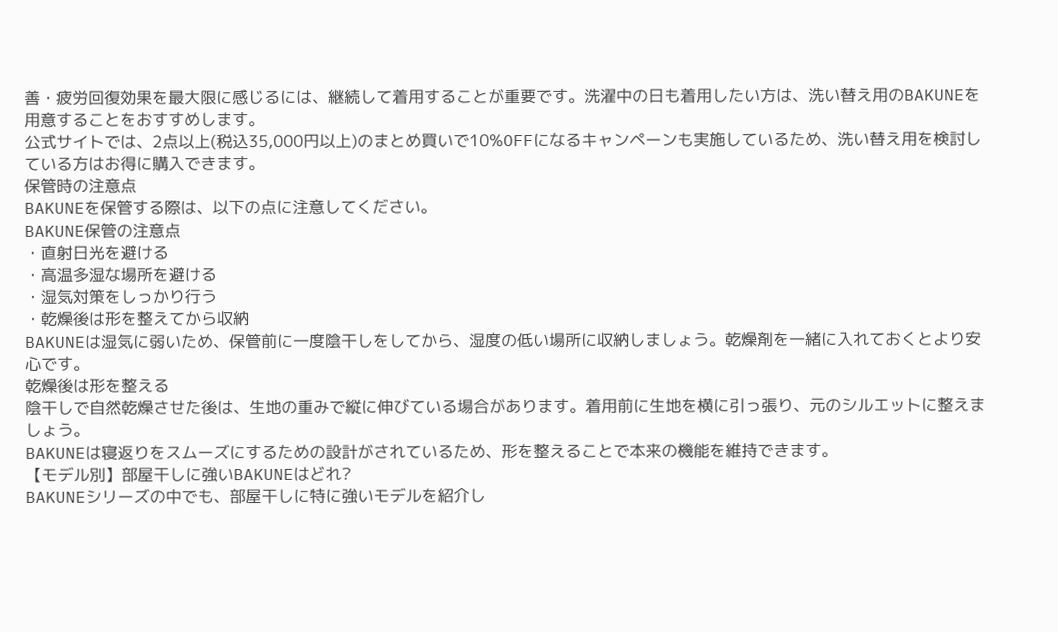善・疲労回復効果を最大限に感じるには、継続して着用することが重要です。洗濯中の日も着用したい方は、洗い替え用のBAKUNEを用意することをおすすめします。
公式サイトでは、2点以上(税込35,000円以上)のまとめ買いで10%OFFになるキャンペーンも実施しているため、洗い替え用を検討している方はお得に購入できます。
保管時の注意点
BAKUNEを保管する際は、以下の点に注意してください。
BAKUNE保管の注意点
・直射日光を避ける
・高温多湿な場所を避ける
・湿気対策をしっかり行う
・乾燥後は形を整えてから収納
BAKUNEは湿気に弱いため、保管前に一度陰干しをしてから、湿度の低い場所に収納しましょう。乾燥剤を一緒に入れておくとより安心です。
乾燥後は形を整える
陰干しで自然乾燥させた後は、生地の重みで縦に伸びている場合があります。着用前に生地を横に引っ張り、元のシルエットに整えましょう。
BAKUNEは寝返りをスムーズにするための設計がされているため、形を整えることで本来の機能を維持できます。
【モデル別】部屋干しに強いBAKUNEはどれ?
BAKUNEシリーズの中でも、部屋干しに特に強いモデルを紹介し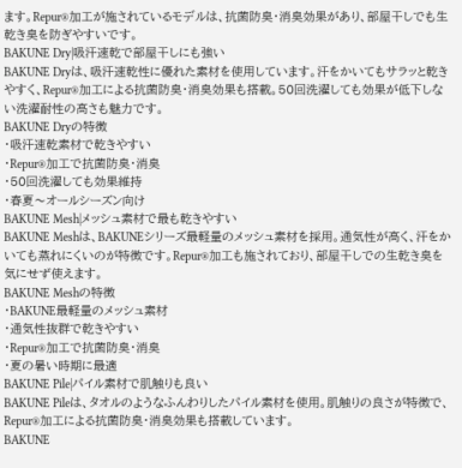ます。Repur®加工が施されているモデルは、抗菌防臭・消臭効果があり、部屋干しでも生乾き臭を防ぎやすいです。
BAKUNE Dry|吸汗速乾で部屋干しにも強い
BAKUNE Dryは、吸汗速乾性に優れた素材を使用しています。汗をかいてもサラッと乾きやすく、Repur®加工による抗菌防臭・消臭効果も搭載。50回洗濯しても効果が低下しない洗濯耐性の高さも魅力です。
BAKUNE Dryの特徴
・吸汗速乾素材で乾きやすい
・Repur®加工で抗菌防臭・消臭
・50回洗濯しても効果維持
・春夏〜オールシーズン向け
BAKUNE Mesh|メッシュ素材で最も乾きやすい
BAKUNE Meshは、BAKUNEシリーズ最軽量のメッシュ素材を採用。通気性が高く、汗をかいても蒸れにくいのが特徴です。Repur®加工も施されており、部屋干しでの生乾き臭を気にせず使えます。
BAKUNE Meshの特徴
・BAKUNE最軽量のメッシュ素材
・通気性抜群で乾きやすい
・Repur®加工で抗菌防臭・消臭
・夏の暑い時期に最適
BAKUNE Pile|パイル素材で肌触りも良い
BAKUNE Pileは、タオルのようなふんわりしたパイル素材を使用。肌触りの良さが特徴で、Repur®加工による抗菌防臭・消臭効果も搭載しています。
BAKUNE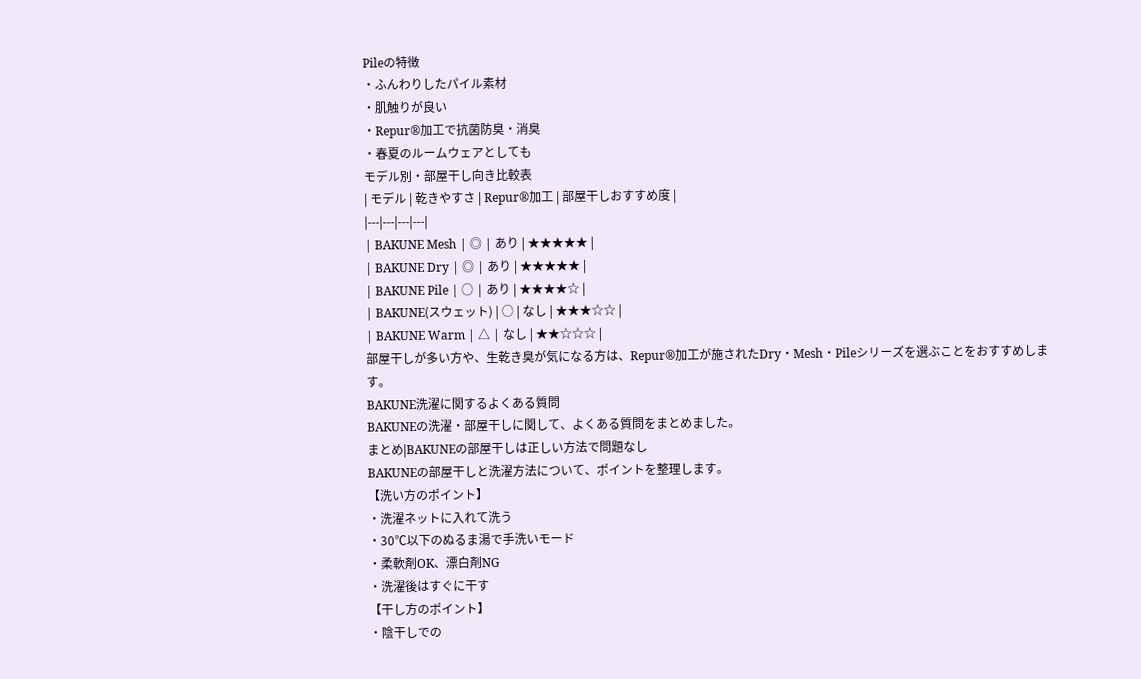Pileの特徴
・ふんわりしたパイル素材
・肌触りが良い
・Repur®加工で抗菌防臭・消臭
・春夏のルームウェアとしても
モデル別・部屋干し向き比較表
| モデル | 乾きやすさ | Repur®加工 | 部屋干しおすすめ度 |
|---|---|---|---|
| BAKUNE Mesh | ◎ | あり | ★★★★★ |
| BAKUNE Dry | ◎ | あり | ★★★★★ |
| BAKUNE Pile | ○ | あり | ★★★★☆ |
| BAKUNE(スウェット) | ○ | なし | ★★★☆☆ |
| BAKUNE Warm | △ | なし | ★★☆☆☆ |
部屋干しが多い方や、生乾き臭が気になる方は、Repur®加工が施されたDry・Mesh・Pileシリーズを選ぶことをおすすめします。
BAKUNE洗濯に関するよくある質問
BAKUNEの洗濯・部屋干しに関して、よくある質問をまとめました。
まとめ|BAKUNEの部屋干しは正しい方法で問題なし
BAKUNEの部屋干しと洗濯方法について、ポイントを整理します。
【洗い方のポイント】
・洗濯ネットに入れて洗う
・30℃以下のぬるま湯で手洗いモード
・柔軟剤OK、漂白剤NG
・洗濯後はすぐに干す
【干し方のポイント】
・陰干しでの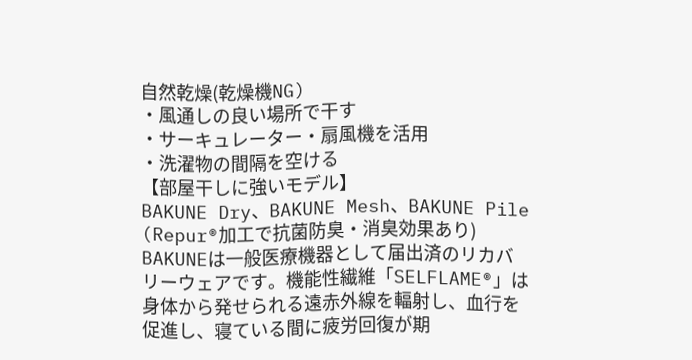自然乾燥(乾燥機NG)
・風通しの良い場所で干す
・サーキュレーター・扇風機を活用
・洗濯物の間隔を空ける
【部屋干しに強いモデル】
BAKUNE Dry、BAKUNE Mesh、BAKUNE Pile
(Repur®加工で抗菌防臭・消臭効果あり)
BAKUNEは一般医療機器として届出済のリカバリーウェアです。機能性繊維「SELFLAME®」は身体から発せられる遠赤外線を輻射し、血行を促進し、寝ている間に疲労回復が期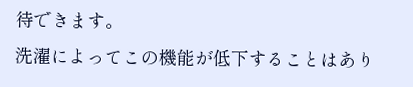待できます。
洗濯によってこの機能が低下することはあり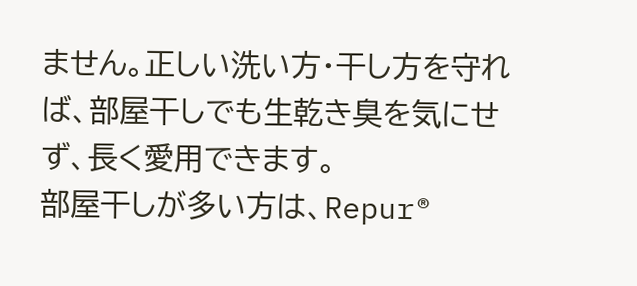ません。正しい洗い方・干し方を守れば、部屋干しでも生乾き臭を気にせず、長く愛用できます。
部屋干しが多い方は、Repur®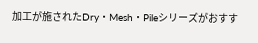加工が施されたDry・Mesh・Pileシリーズがおすす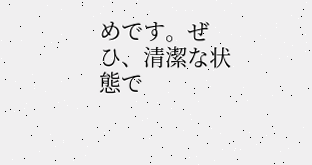めです。ぜひ、清潔な状態で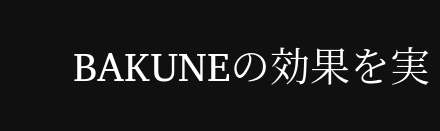BAKUNEの効果を実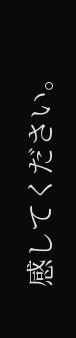感してください。